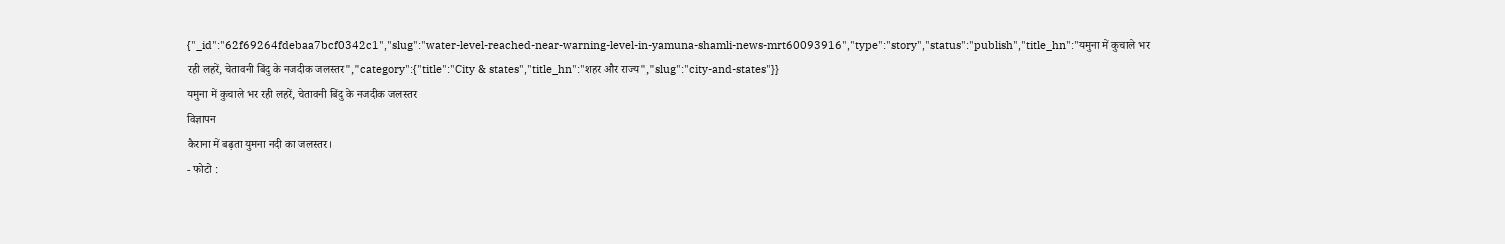{"_id":"62f69264fdebaa7bcf0342c1","slug":"water-level-reached-near-warning-level-in-yamuna-shamli-news-mrt60093916","type":"story","status":"publish","title_hn":"यमुना में कुचाले भर रही लहरें, चेतावनी बिंदु के नजदीक जलस्तर","category":{"title":"City & states","title_hn":"शहर और राज्य","slug":"city-and-states"}}
यमुना में कुचाले भर रही लहरें, चेतावनी बिंदु के नजदीक जलस्तर
विज्ञापन
कैराना में बढ़ता युमना नदी का जलस्तर।
- फोटो :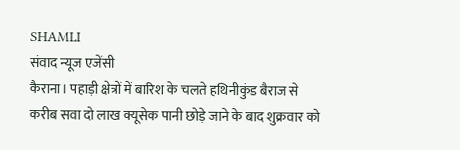SHAMLI
संवाद न्यूज एजेंसी
कैराना। पहाड़ी क्षेत्रों में बारिश के चलते हथिनीकुंड बैराज से करीब सवा दो लाख क्यूसेक पानी छोड़े जाने के बाद शुक्रवार को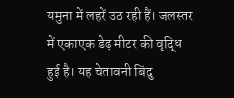यमुना में लहरें उठ रही हैं। जलस्तर में एकाएक डेढ़ मीटर की वृद्धि हुई है। यह चेतावनी बिंदु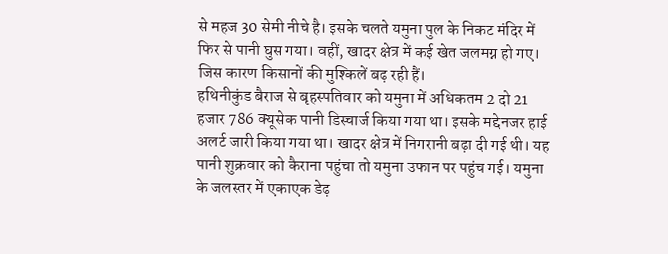से महज 30 सेमी नीचे है। इसके चलते यमुना पुल के निकट मंदिर में फिर से पानी घुस गया। वहीं, खादर क्षेत्र में कई खेत जलमग्न हो गए। जिस कारण किसानों की मुश्किलें बढ़ रही हैं।
हथिनीकुंड बैराज से बृहस्पतिवार को यमुना में अधिकतम 2 दो 21 हजार 786 क्यूसेक पानी डिस्चार्ज किया गया था। इसके मद्देनजर हाई अलर्ट जारी किया गया था। खादर क्षेत्र में निगरानी बढ़ा दी गई थी। यह पानी शुक्रवार को कैराना पहुंचा तो यमुना उफान पर पहुंच गई। यमुना के जलस्तर में एकाएक डेढ़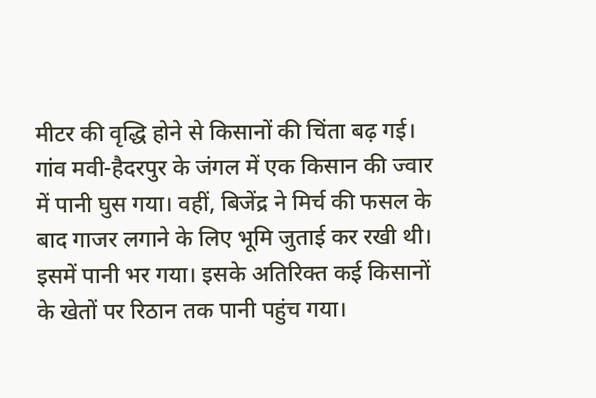मीटर की वृद्धि होने से किसानों की चिंता बढ़ गई।
गांव मवी-हैदरपुर के जंगल में एक किसान की ज्वार में पानी घुस गया। वहीं, बिजेंद्र ने मिर्च की फसल के बाद गाजर लगाने के लिए भूमि जुताई कर रखी थी। इसमें पानी भर गया। इसके अतिरिक्त कई किसानों के खेतों पर रिठान तक पानी पहुंच गया।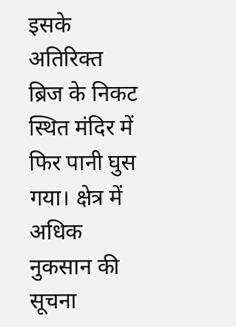इसके अतिरिक्त ब्रिज के निकट स्थित मंदिर में फिर पानी घुस गया। क्षेत्र में अधिक नुकसान की सूचना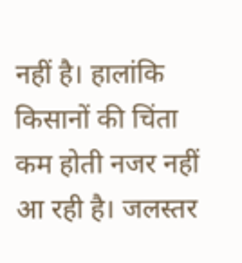नहीं है। हालांकि किसानों की चिंता कम होती नजर नहीं आ रही है। जलस्तर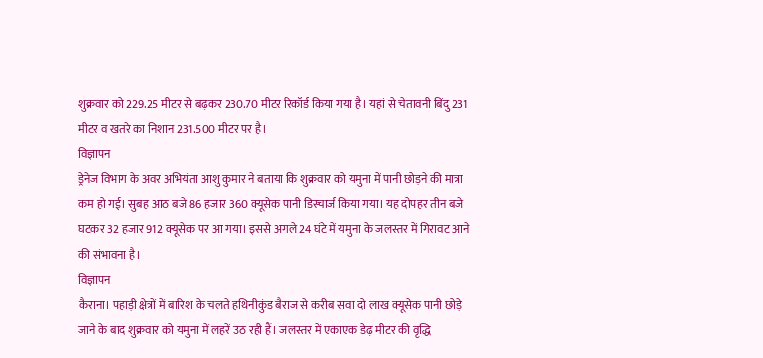शुक्रवार को 229.25 मीटर से बढ़कर 230.70 मीटर रिकॉर्ड किया गया है। यहां से चेतावनी बिंदु 231 मीटर व खतरे का निशान 231.500 मीटर पर है।
विज्ञापन
ड्रेनेज विभाग के अवर अभियंता आशु कुमार ने बताया कि शुक्रवार को यमुना में पानी छोड़ने की मात्रा कम हो गई। सुबह आठ बजे 86 हजार 360 क्यूसेक पानी डिस्चार्ज किया गया। यह दोपहर तीन बजे घटकर 32 हजार 912 क्यूसेक पर आ गया। इससे अगले 24 घंटे में यमुना के जलस्तर में गिरावट आने की संभावना है।
विज्ञापन
कैराना। पहाड़ी क्षेत्रों में बारिश के चलते हथिनीकुंड बैराज से करीब सवा दो लाख क्यूसेक पानी छोड़े जाने के बाद शुक्रवार को यमुना में लहरें उठ रही हैं। जलस्तर में एकाएक डेढ़ मीटर की वृद्धि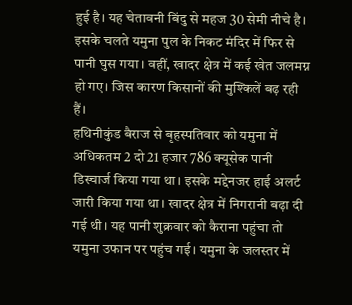हुई है। यह चेतावनी बिंदु से महज 30 सेमी नीचे है। इसके चलते यमुना पुल के निकट मंदिर में फिर से पानी घुस गया। वहीं, खादर क्षेत्र में कई खेत जलमग्न हो गए। जिस कारण किसानों की मुश्किलें बढ़ रही हैं।
हथिनीकुंड बैराज से बृहस्पतिवार को यमुना में अधिकतम 2 दो 21 हजार 786 क्यूसेक पानी डिस्चार्ज किया गया था। इसके मद्देनजर हाई अलर्ट जारी किया गया था। खादर क्षेत्र में निगरानी बढ़ा दी गई थी। यह पानी शुक्रवार को कैराना पहुंचा तो यमुना उफान पर पहुंच गई। यमुना के जलस्तर में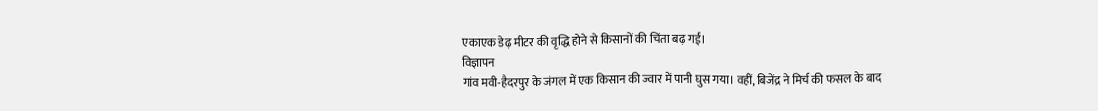एकाएक डेढ़ मीटर की वृद्धि होने से किसानों की चिंता बढ़ गई।
विज्ञापन
गांव मवी-हैदरपुर के जंगल में एक किसान की ज्वार में पानी घुस गया। वहीं, बिजेंद्र ने मिर्च की फसल के बाद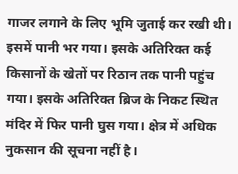गाजर लगाने के लिए भूमि जुताई कर रखी थी। इसमें पानी भर गया। इसके अतिरिक्त कई किसानों के खेतों पर रिठान तक पानी पहुंच गया। इसके अतिरिक्त ब्रिज के निकट स्थित मंदिर में फिर पानी घुस गया। क्षेत्र में अधिक नुकसान की सूचना नहीं है।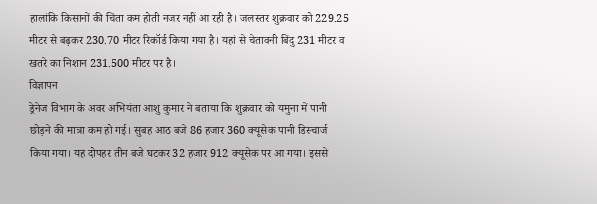हालांकि किसानों की चिंता कम होती नजर नहीं आ रही है। जलस्तर शुक्रवार को 229.25 मीटर से बढ़कर 230.70 मीटर रिकॉर्ड किया गया है। यहां से चेतावनी बिंदु 231 मीटर व खतरे का निशान 231.500 मीटर पर है।
विज्ञापन
ड्रेनेज विभाग के अवर अभियंता आशु कुमार ने बताया कि शुक्रवार को यमुना में पानी छोड़ने की मात्रा कम हो गई। सुबह आठ बजे 86 हजार 360 क्यूसेक पानी डिस्चार्ज किया गया। यह दोपहर तीन बजे घटकर 32 हजार 912 क्यूसेक पर आ गया। इससे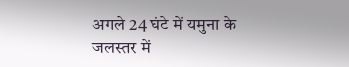अगले 24 घंटे में यमुना के जलस्तर में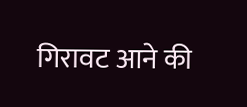गिरावट आने की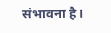संभावना है।